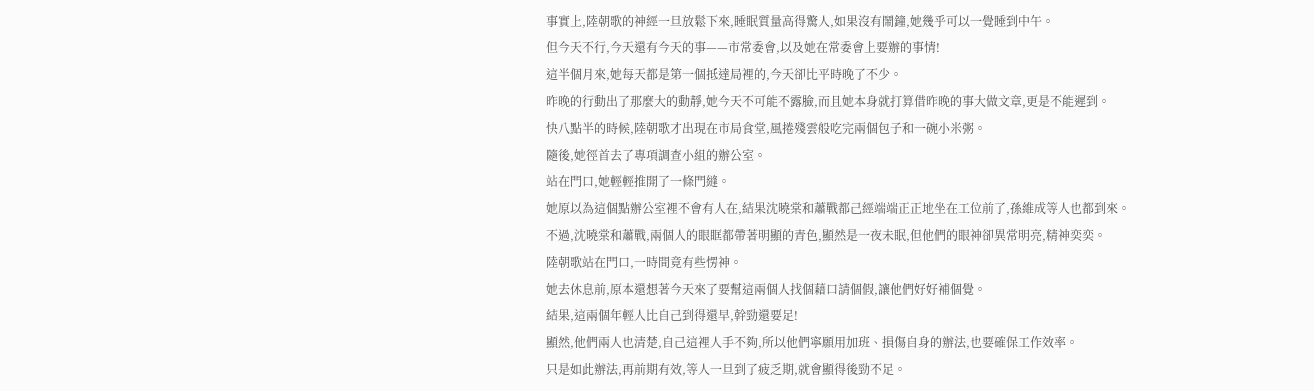事實上,陸朝歌的神經一旦放鬆下來,睡眠質量高得驚人,如果沒有鬧鐘,她幾乎可以一覺睡到中午。
但今天不行,今天還有今天的事——市常委會,以及她在常委會上要辦的事情!
這半個月來,她每天都是第一個抵達局裡的,今天卻比平時晚了不少。
昨晚的行動出了那麼大的動靜,她今天不可能不露臉,而且她本身就打算借昨晚的事大做文章,更是不能遲到。
快八點半的時候,陸朝歌才出現在市局食堂,風捲殘雲般吃完兩個包子和一碗小米粥。
隨後,她徑首去了專項調查小組的辦公室。
站在門口,她輕輕推開了一條門縫。
她原以為這個點辦公室裡不會有人在,結果沈曉棠和蕭戰都己經端端正正地坐在工位前了,孫維成等人也都到來。
不過,沈曉棠和蕭戰,兩個人的眼眶都帶著明顯的青色,顯然是一夜未眠,但他們的眼神卻異常明亮,精神奕奕。
陸朝歌站在門口,一時間竟有些愣神。
她去休息前,原本還想著今天來了要幫這兩個人找個藉口請個假,讓他們好好補個覺。
結果,這兩個年輕人比自己到得還早,幹勁還要足!
顯然,他們兩人也清楚,自己這裡人手不夠,所以他們寧願用加班、損傷自身的辦法,也要確保工作效率。
只是如此辦法,再前期有效,等人一旦到了疲乏期,就會顯得後勁不足。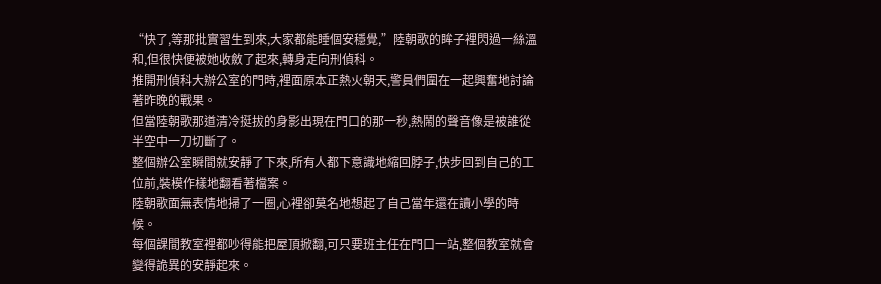“快了,等那批實習生到來,大家都能睡個安穩覺,”陸朝歌的眸子裡閃過一絲溫和,但很快便被她收斂了起來,轉身走向刑偵科。
推開刑偵科大辦公室的門時,裡面原本正熱火朝天,警員們圍在一起興奮地討論著昨晚的戰果。
但當陸朝歌那道清冷挺拔的身影出現在門口的那一秒,熱鬧的聲音像是被誰從半空中一刀切斷了。
整個辦公室瞬間就安靜了下來,所有人都下意識地縮回脖子,快步回到自己的工位前,裝模作樣地翻看著檔案。
陸朝歌面無表情地掃了一圈,心裡卻莫名地想起了自己當年還在讀小學的時候。
每個課間教室裡都吵得能把屋頂掀翻,可只要班主任在門口一站,整個教室就會變得詭異的安靜起來。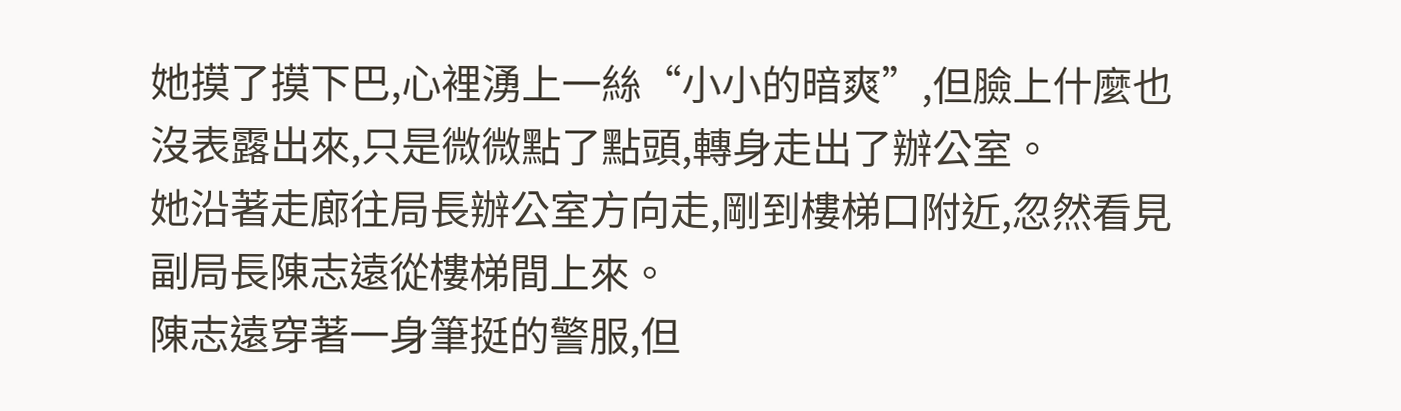她摸了摸下巴,心裡湧上一絲“小小的暗爽”,但臉上什麼也沒表露出來,只是微微點了點頭,轉身走出了辦公室。
她沿著走廊往局長辦公室方向走,剛到樓梯口附近,忽然看見副局長陳志遠從樓梯間上來。
陳志遠穿著一身筆挺的警服,但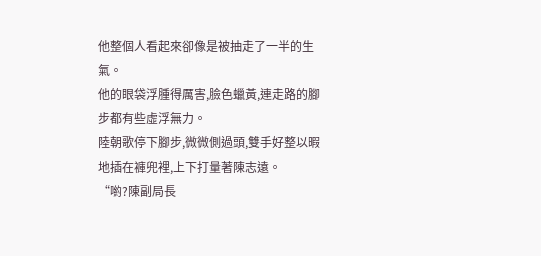他整個人看起來卻像是被抽走了一半的生氣。
他的眼袋浮腫得厲害,臉色蠟黃,連走路的腳步都有些虛浮無力。
陸朝歌停下腳步,微微側過頭,雙手好整以暇地插在褲兜裡,上下打量著陳志遠。
“喲?陳副局長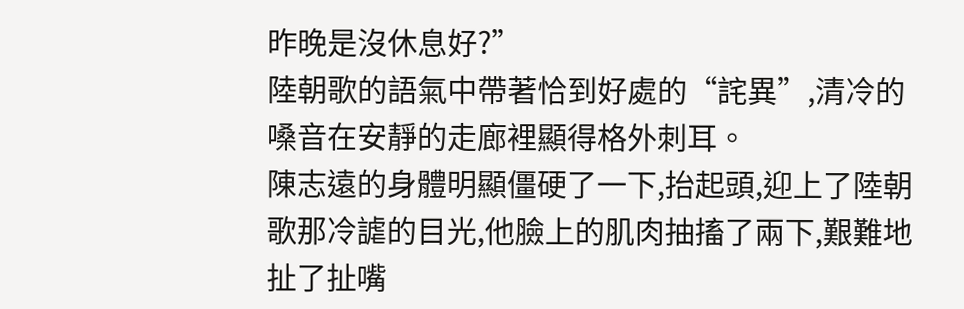昨晚是沒休息好?”
陸朝歌的語氣中帶著恰到好處的“詫異”,清冷的嗓音在安靜的走廊裡顯得格外刺耳。
陳志遠的身體明顯僵硬了一下,抬起頭,迎上了陸朝歌那冷謔的目光,他臉上的肌肉抽搐了兩下,艱難地扯了扯嘴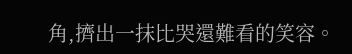角,擠出一抹比哭還難看的笑容。